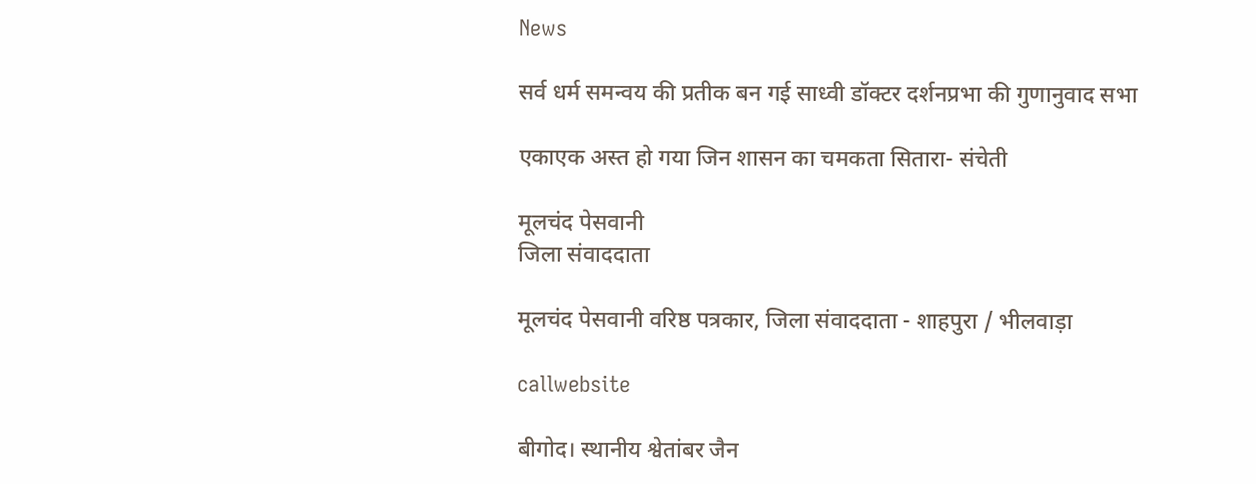News

सर्व धर्म समन्वय की प्रतीक बन गई साध्वी डॉक्टर दर्शनप्रभा की गुणानुवाद सभा

एकाएक अस्त हो गया जिन शासन का चमकता सितारा- संचेती

मूलचंद पेसवानी
जिला संवाददाता

मूलचंद पेसवानी वरिष्ठ पत्रकार, जिला संवाददाता - शाहपुरा / भीलवाड़ा

callwebsite

बीगोद। स्थानीय श्वेतांबर जैन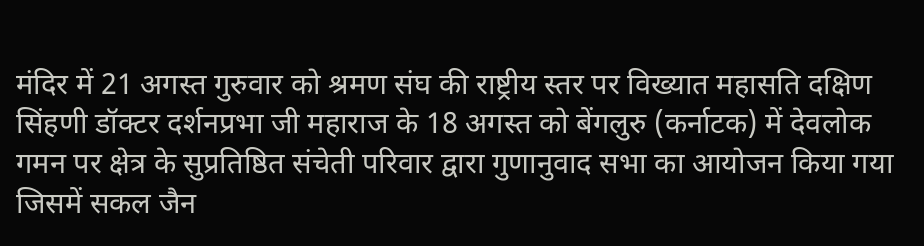मंदिर में 21 अगस्त गुरुवार को श्रमण संघ की राष्ट्रीय स्तर पर विख्यात महासति दक्षिण सिंहणी डॉक्टर दर्शनप्रभा जी महाराज के 18 अगस्त को बेंगलुरु (कर्नाटक) में देवलोक गमन पर क्षेत्र के सुप्रतिष्ठित संचेती परिवार द्वारा गुणानुवाद सभा का आयोजन किया गया जिसमें सकल जैन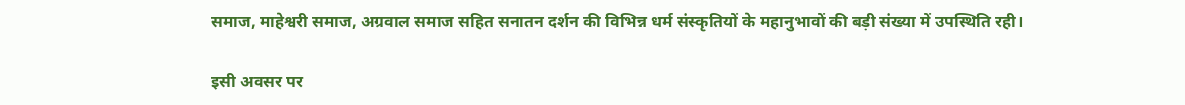समाज, माहेश्वरी समाज, अग्रवाल समाज सहित सनातन दर्शन की विभिन्न धर्म संस्कृतियों के महानुभावों की बड़ी संख्या में उपस्थिति रही।

इसी अवसर पर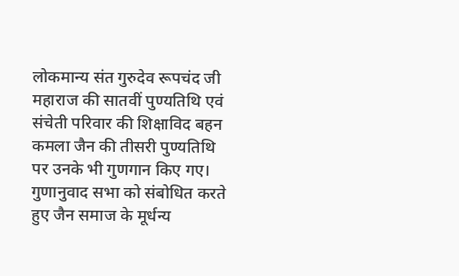लोकमान्य संत गुरुदेव रूपचंद जी महाराज की सातवीं पुण्यतिथि एवं संचेती परिवार की शिक्षाविद बहन कमला जैन की तीसरी पुण्यतिथि पर उनके भी गुणगान किए गए। गुणानुवाद सभा को संबोधित करते हुए जैन समाज के मूर्धन्य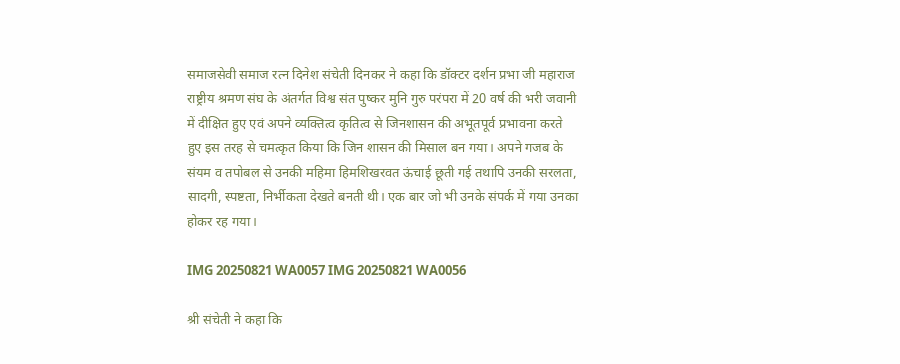समाजसेवी समाज रत्न दिनेश संचेती दिनकर ने कहा कि डॉक्टर दर्शन प्रभा जी महाराज राष्ट्रीय श्रमण संघ के अंतर्गत विश्व संत पुष्कर मुनि गुरु परंपरा में 20 वर्ष की भरी जवानी में दीक्षित हुए एवं अपने व्यक्तित्व कृतित्व से जिनशासन की अभूतपूर्व प्रभावना करते हुए इस तरह से चमत्कृत किया कि जिन शासन की मिसाल बन गया। अपने गजब के संयम व तपोबल से उनकी महिमा हिमशिखरवत ऊंचाई छूती गई तथापि उनकी सरलता, सादगी, स्पष्टता, निर्भीकता देखते बनती थी। एक बार जो भी उनके संपर्क में गया उनका होकर रह गया।

IMG 20250821 WA0057 IMG 20250821 WA0056

श्री संचेती ने कहा कि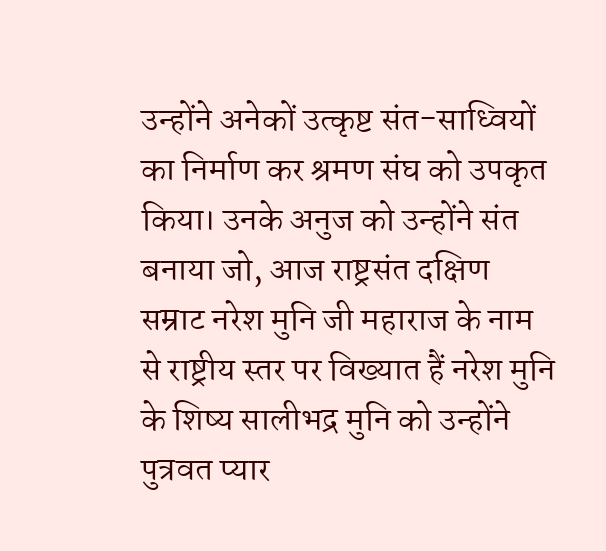उन्होंने अनेकों उत्कृष्ट संत-साध्वियों का निर्माण कर श्रमण संघ को उपकृत किया। उनके अनुज को उन्होंने संत बनाया जो, आज राष्ट्रसंत दक्षिण सम्राट नरेश मुनि जी महाराज के नाम से राष्ट्रीय स्तर पर विख्यात हैं नरेश मुनि के शिष्य सालीभद्र मुनि को उन्होंने पुत्रवत प्यार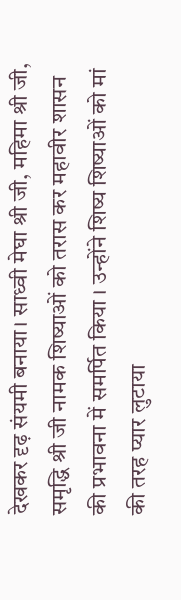देखकर दृढ़ संयमी बनाया। साध्वी मेघा श्री जी, महिमा श्री जी, समृद्धि श्री जी नामक शिष्याओं को तरास कर महावीर शासन की प्रभावना में समर्पित किया । उन्होंने शिष्य शिष्याओं को मां की तरह प्यार लुटाया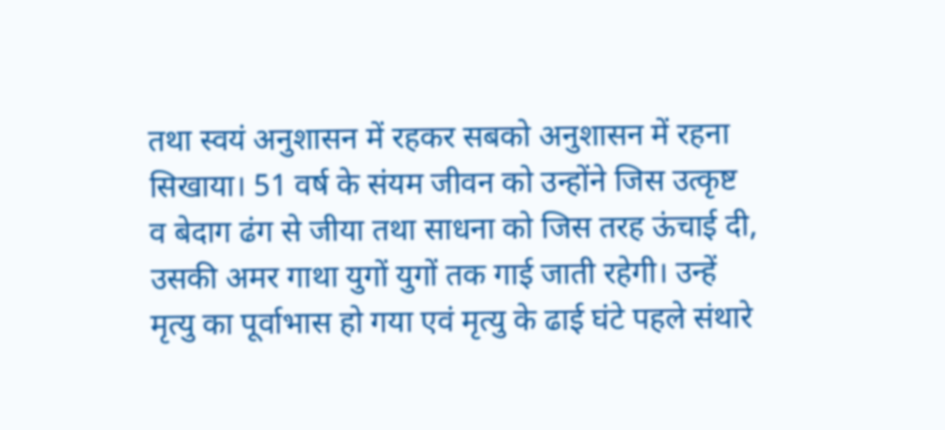तथा स्वयं अनुशासन में रहकर सबको अनुशासन में रहना सिखाया। 51 वर्ष के संयम जीवन को उन्होंने जिस उत्कृष्ट व बेदाग ढंग से जीया तथा साधना को जिस तरह ऊंचाई दी, उसकी अमर गाथा युगों युगों तक गाई जाती रहेगी। उन्हें मृत्यु का पूर्वाभास हो गया एवं मृत्यु के ढाई घंटे पहले संथारे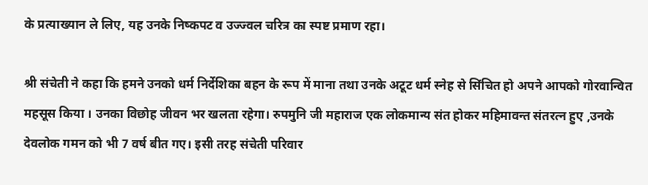के प्रत्याख्यान ले लिए, यह उनके निष्कपट व उज्ज्वल चरित्र का स्पष्ट प्रमाण रहा।

श्री संचेती ने कहा कि हमने उनको धर्म निर्देशिका बहन के रूप में माना तथा उनके अटूट धर्म स्नेह से सिंचित हो अपने आपको गोरवान्वित महसूस किया । उनका विछोह जीवन भर खलता रहेगा। रुपमुनि जी महाराज एक लोकमान्य संत होकर महिमावन्त संतरत्न हुए ,उनके देवलोक गमन को भी 7 वर्ष बीत गए। इसी तरह संचेती परिवार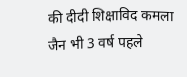की दीदी शिक्षाविद कमला जैन भी 3 वर्ष पहले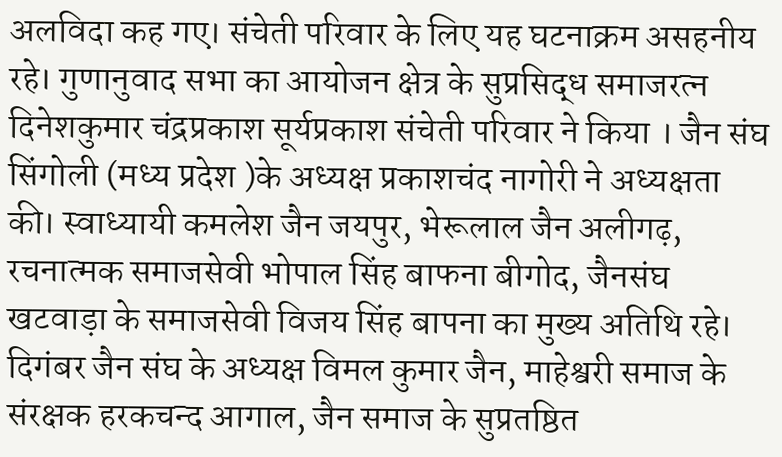अलविदा कह गए। संचेती परिवार के लिए यह घटनाक्रम असहनीय रहे। गुणानुवाद सभा का आयोजन क्षेत्र के सुप्रसिद्ध समाजरत्न दिनेशकुमार चंद्रप्रकाश सूर्यप्रकाश संचेती परिवार ने किया । जैन संघ सिंगोली (मध्य प्रदेश )के अध्यक्ष प्रकाशचंद नागोरी ने अध्यक्षता की। स्वाध्यायी कमलेश जैन जयपुर, भेरूलाल जैन अलीगढ़, रचनात्मक समाजसेवी भोपाल सिंह बाफना बीगोद, जैनसंघ खटवाड़ा के समाजसेवी विजय सिंह बापना का मुख्य अतिथि रहे। दिगंबर जैन संघ के अध्यक्ष विमल कुमार जैन, माहेश्वरी समाज के संरक्षक हरकचन्द आगाल, जैन समाज के सुप्रतष्ठित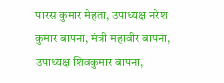पारस कुमार मेहता, उपाध्यक्ष नरेश कुमार बापना, मंत्री महावीर बापना, उपाध्यक्ष शिवकुमार बापना,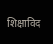शिक्षाविद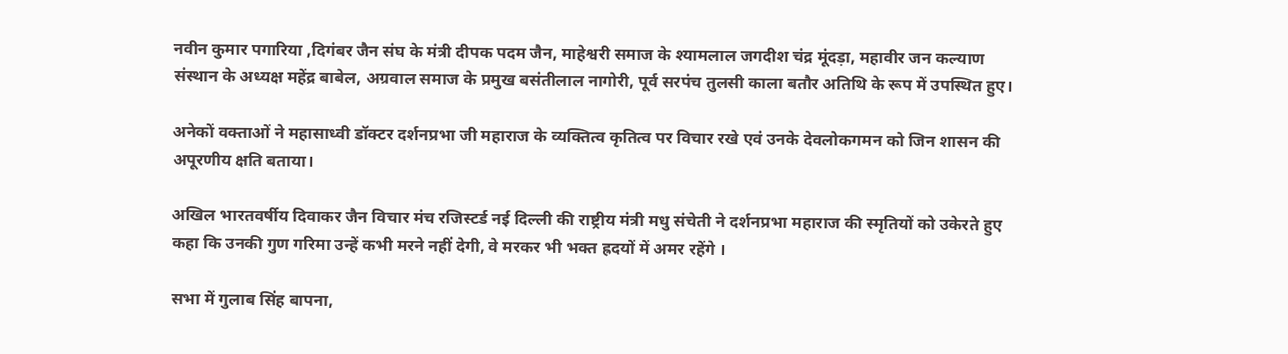नवीन कुमार पगारिया ,दिगंबर जैन संघ के मंत्री दीपक पदम जैन, माहेश्वरी समाज के श्यामलाल जगदीश चंद्र मूंदड़ा, महावीर जन कल्याण संस्थान के अध्यक्ष महेंद्र बाबेल, अग्रवाल समाज के प्रमुख बसंतीलाल नागोरी, पूर्व सरपंच तुलसी काला बतौर अतिथि के रूप में उपस्थित हुए।

अनेकों वक्ताओं ने महासाध्वी डॉक्टर दर्शनप्रभा जी महाराज के व्यक्तित्व कृतित्व पर विचार रखे एवं उनके देवलोकगमन को जिन शासन की अपूरणीय क्षति बताया।

अखिल भारतवर्षीय दिवाकर जैन विचार मंच रजिस्टर्ड नई दिल्ली की राष्ट्रीय मंत्री मधु संचेती ने दर्शनप्रभा महाराज की स्मृतियों को उकेरते हुए कहा कि उनकी गुण गरिमा उन्हें कभी मरने नहीं देगी, वे मरकर भी भक्त ह्रदयों में अमर रहेंगे ।

सभा में गुलाब सिंह बापना,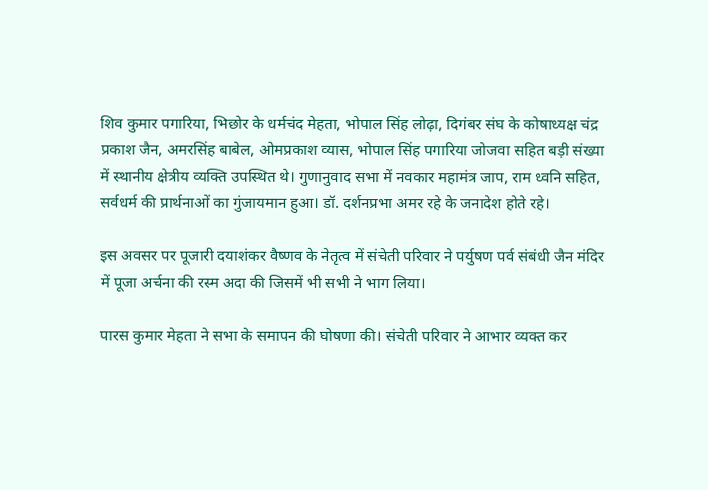शिव कुमार पगारिया, भिछोर के धर्मचंद मेहता, भोपाल सिंह लोढ़ा, दिगंबर संघ के कोषाध्यक्ष चंद्र प्रकाश जैन, अमरसिंह बाबेल, ओमप्रकाश व्यास, भोपाल सिंह पगारिया जोजवा सहित बड़ी संख्या में स्थानीय क्षेत्रीय व्यक्ति उपस्थित थे। गुणानुवाद सभा में नवकार महामंत्र जाप, राम ध्वनि सहित, सर्वधर्म की प्रार्थनाओं का गुंजायमान हुआ। डॉ. दर्शनप्रभा अमर रहे के जनादेश होते रहे।

इस अवसर पर पूजारी दयाशंकर वैष्णव के नेतृत्व में संचेती परिवार ने पर्युषण पर्व संबंधी जैन मंदिर में पूजा अर्चना की रस्म अदा की जिसमें भी सभी ने भाग लिया।

पारस कुमार मेहता ने सभा के समापन की घोषणा की। संचेती परिवार ने आभार व्यक्त कर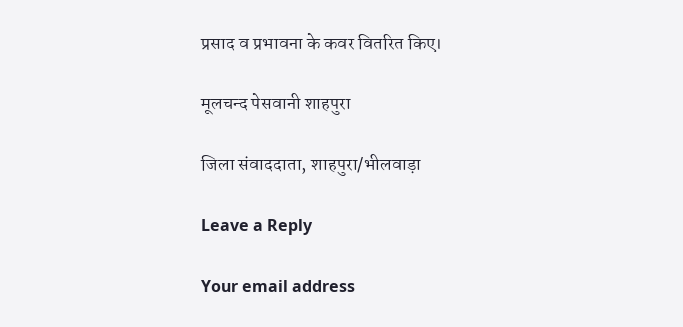प्रसाद व प्रभावना के कवर वितरित किए।

मूलचन्द पेसवानी शाहपुरा

जिला संवाददाता, शाहपुरा/भीलवाड़ा

Leave a Reply

Your email address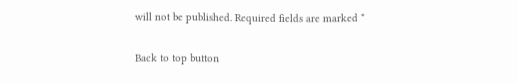will not be published. Required fields are marked *

Back to top button